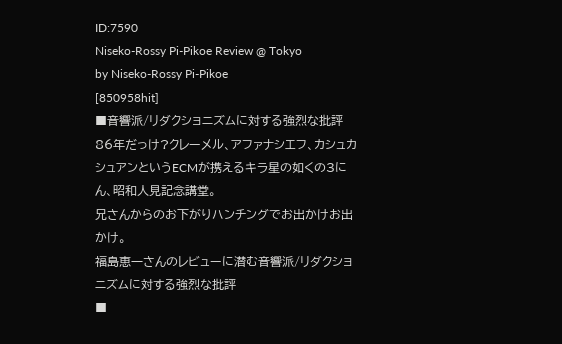ID:7590
Niseko-Rossy Pi-Pikoe Review @ Tokyo
by Niseko-Rossy Pi-Pikoe
[850958hit]
■音響派/リダクショニズムに対する強烈な批評
86年だっけ?クレーメル、アファナシエフ、カシュカシュアンというECMが携えるキラ星の如くの3にん、昭和人見記念講堂。
兄さんからのお下がりハンチングでお出かけお出かけ。
福島恵一さんのレビューに潜む音響派/リダクショニズムに対する強烈な批評
■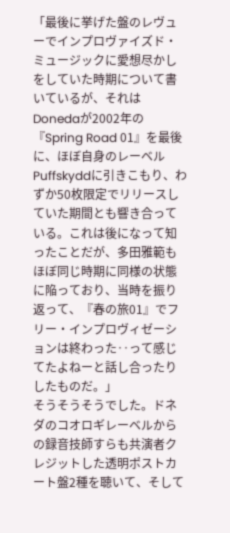「最後に挙げた盤のレヴューでインプロヴァイズド・ミュージックに愛想尽かしをしていた時期について書いているが、それはDonedaが2002年の『Spring Road 01』を最後に、ほぼ自身のレーベルPuffskyddに引きこもり、わずか50枚限定でリリースしていた期間とも響き合っている。これは後になって知ったことだが、多田雅範もほぼ同じ時期に同様の状態に陥っており、当時を振り返って、『春の旅01』でフリー・インプロヴィゼーションは終わった‥って感じてたよねーと話し合ったりしたものだ。」
そうそうそうでした。ドネダのコオロギレーベルからの録音技師すらも共演者クレジットした透明ポストカート盤2種を聴いて、そして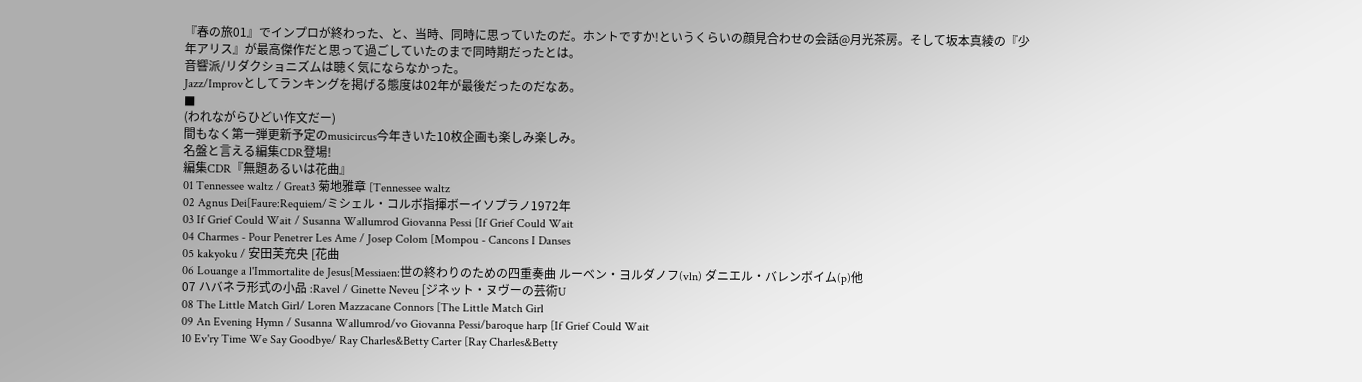『春の旅01』でインプロが終わった、と、当時、同時に思っていたのだ。ホントですか!というくらいの顔見合わせの会話@月光茶房。そして坂本真綾の『少年アリス』が最高傑作だと思って過ごしていたのまで同時期だったとは。
音響派/リダクショニズムは聴く気にならなかった。
Jazz/Improvとしてランキングを掲げる態度は02年が最後だったのだなあ。
■
(われながらひどい作文だー)
間もなく第一弾更新予定のmusicircus今年きいた10枚企画も楽しみ楽しみ。
名盤と言える編集CDR登場!
編集CDR『無題あるいは花曲』
01 Tennessee waltz / Great3 菊地雅章 [Tennessee waltz
02 Agnus Dei[Faure:Requiem/ミシェル・コルボ指揮ボーイソプラノ1972年
03 If Grief Could Wait / Susanna Wallumrod Giovanna Pessi [If Grief Could Wait
04 Charmes - Pour Penetrer Les Ame / Josep Colom [Mompou - Cancons I Danses
05 kakyoku / 安田芙充央 [花曲
06 Louange a l'Immortalite de Jesus[Messiaen:世の終わりのための四重奏曲 ルーベン・ヨルダノフ(vln) ダニエル・バレンボイム(p)他
07 ハバネラ形式の小品 :Ravel / Ginette Neveu [ジネット・ヌヴーの芸術U
08 The Little Match Girl/ Loren Mazzacane Connors [The Little Match Girl
09 An Evening Hymn / Susanna Wallumrod/vo Giovanna Pessi/baroque harp [If Grief Could Wait
10 Ev'ry Time We Say Goodbye/ Ray Charles&Betty Carter [Ray Charles&Betty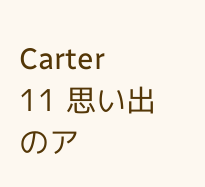Carter
11 思い出のア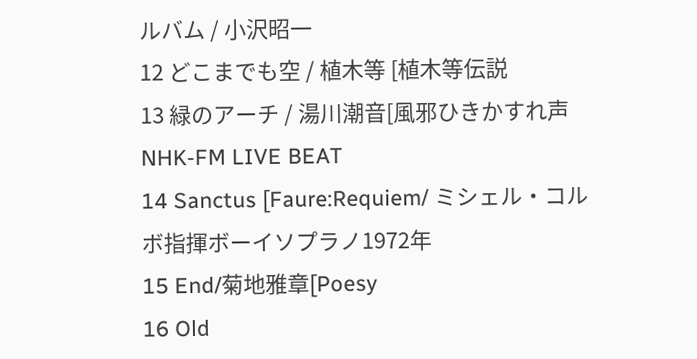ルバム / 小沢昭一
12 どこまでも空 / 植木等 [植木等伝説
13 緑のアーチ / 湯川潮音[風邪ひきかすれ声 NHK-FM LIVE BEAT
14 Sanctus [Faure:Requiem/ ミシェル・コルボ指揮ボーイソプラノ1972年
15 End/菊地雅章[Poesy
16 Old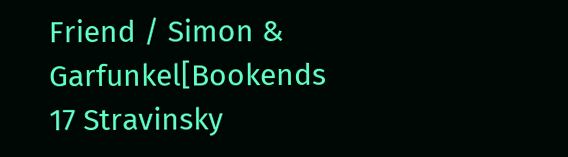Friend / Simon & Garfunkel[Bookends
17 Stravinsky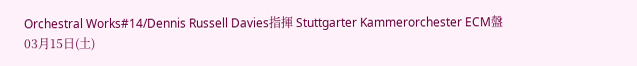Orchestral Works#14/Dennis Russell Davies指揮 Stuttgarter Kammerorchester ECM盤
03月15日(土)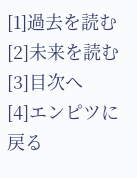[1]過去を読む
[2]未来を読む
[3]目次へ
[4]エンピツに戻る